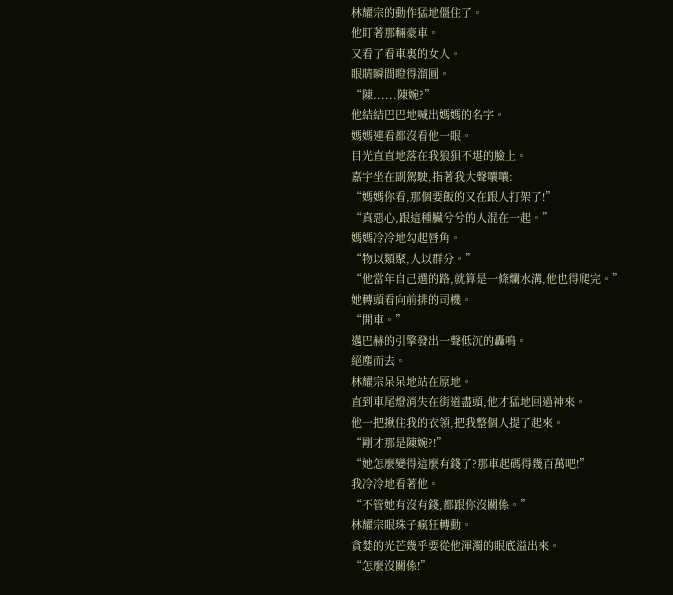林耀宗的動作猛地僵住了。
他盯著那輛豪車。
又看了看車裏的女人。
眼睛瞬間瞪得溜圓。
“陳......陳婉?”
他結結巴巴地喊出媽媽的名字。
媽媽連看都沒看他一眼。
目光直直地落在我狼狽不堪的臉上。
嘉宇坐在副駕駛,指著我大聲嚷嚷:
“媽媽你看,那個要飯的又在跟人打架了!”
“真惡心,跟這種臟兮兮的人混在一起。”
媽媽冷冷地勾起唇角。
“物以類聚,人以群分。”
“他當年自己選的路,就算是一條爛水溝,他也得爬完。”
她轉頭看向前排的司機。
“開車。”
邁巴赫的引擎發出一聲低沉的轟鳴。
絕塵而去。
林耀宗呆呆地站在原地。
直到車尾燈消失在街道盡頭,他才猛地回過神來。
他一把揪住我的衣領,把我整個人提了起來。
“剛才那是陳婉?!”
“她怎麼變得這麼有錢了?那車起碼得幾百萬吧!”
我冷冷地看著他。
“不管她有沒有錢,都跟你沒關係。”
林耀宗眼珠子瘋狂轉動。
貪婪的光芒幾乎要從他渾濁的眼底溢出來。
“怎麼沒關係!”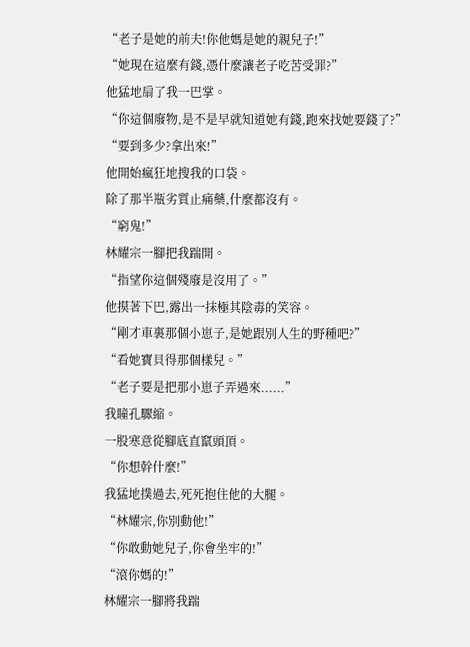“老子是她的前夫!你他媽是她的親兒子!”
“她現在這麼有錢,憑什麼讓老子吃苦受罪?”
他猛地扇了我一巴掌。
“你這個廢物,是不是早就知道她有錢,跑來找她要錢了?”
“要到多少?拿出來!”
他開始瘋狂地搜我的口袋。
除了那半瓶劣質止痛藥,什麼都沒有。
“窮鬼!”
林耀宗一腳把我踹開。
“指望你這個殘廢是沒用了。”
他摸著下巴,露出一抹極其陰毒的笑容。
“剛才車裏那個小崽子,是她跟別人生的野種吧?”
“看她寶貝得那個樣兒。”
“老子要是把那小崽子弄過來......”
我瞳孔驟縮。
一股寒意從腳底直竄頭頂。
“你想幹什麼!”
我猛地撲過去,死死抱住他的大腿。
“林耀宗,你別動他!”
“你敢動她兒子,你會坐牢的!”
“滾你媽的!”
林耀宗一腳將我踹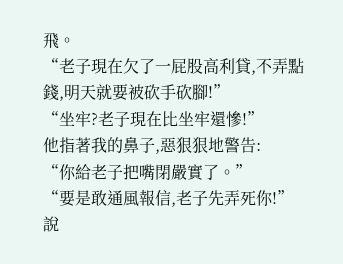飛。
“老子現在欠了一屁股高利貸,不弄點錢,明天就要被砍手砍腳!”
“坐牢?老子現在比坐牢還慘!”
他指著我的鼻子,惡狠狠地警告:
“你給老子把嘴閉嚴實了。”
“要是敢通風報信,老子先弄死你!”
說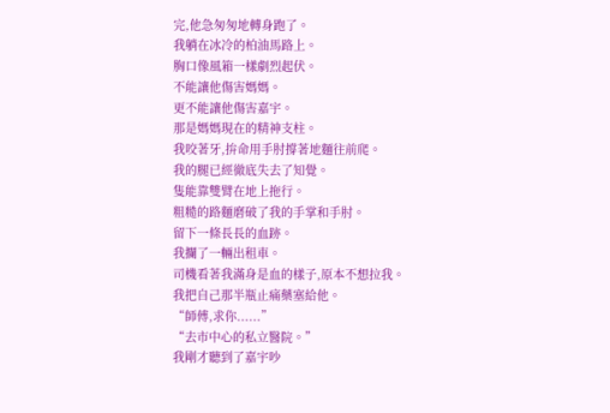完,他急匆匆地轉身跑了。
我躺在冰冷的柏油馬路上。
胸口像風箱一樣劇烈起伏。
不能讓他傷害媽媽。
更不能讓他傷害嘉宇。
那是媽媽現在的精神支柱。
我咬著牙,拚命用手肘撐著地麵往前爬。
我的腿已經徹底失去了知覺。
隻能靠雙臂在地上拖行。
粗糙的路麵磨破了我的手掌和手肘。
留下一條長長的血跡。
我攔了一輛出租車。
司機看著我滿身是血的樣子,原本不想拉我。
我把自己那半瓶止痛藥塞給他。
“師傅,求你......”
“去市中心的私立醫院。”
我剛才聽到了嘉宇吵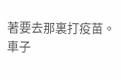著要去那裏打疫苗。
車子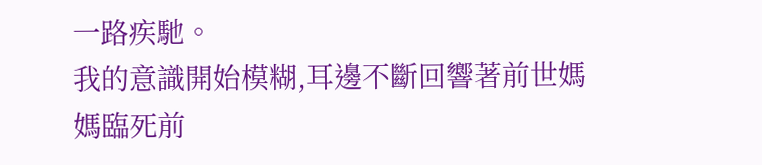一路疾馳。
我的意識開始模糊,耳邊不斷回響著前世媽媽臨死前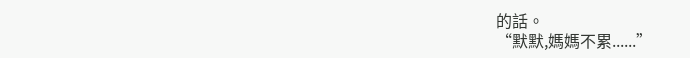的話。
“默默,媽媽不累......”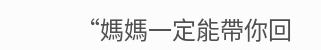“媽媽一定能帶你回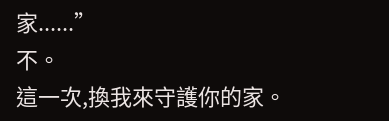家......”
不。
這一次,換我來守護你的家。